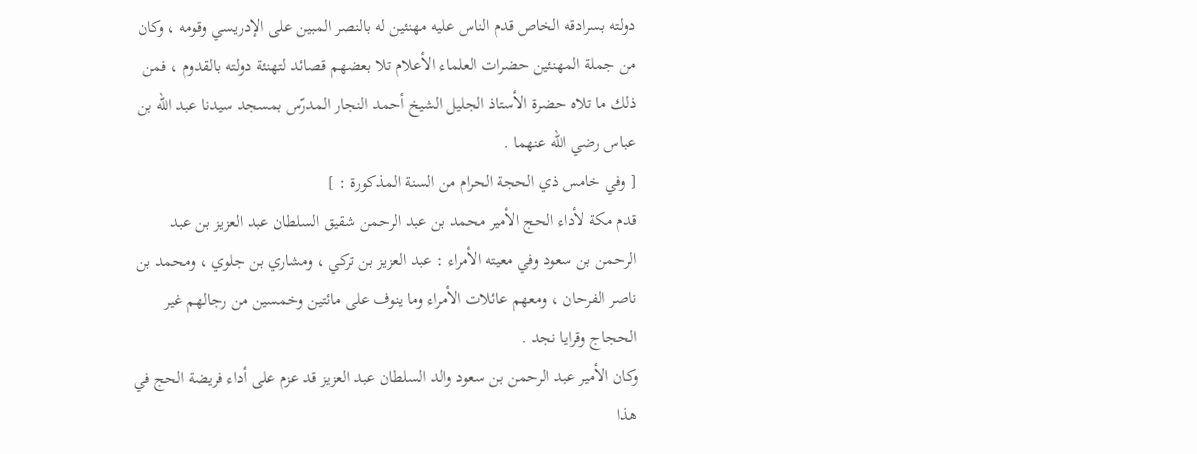دولته بسرادقه الخاص قدم الناس عليه مهنئين له بالنصر المبين على الإدريسي وقومه ، وكان من جملة المهنئين حضرات العلماء الأعلام تلا بعضهم قصائد لتهنئة دولته بالقدوم ، فمن ذلك ما تلاه حضرة الأستاذ الجليل الشيخ أحمد النجار المدرّس بمسجد سيدنا عبد اللّه بن عباس رضي اللّه عنهما .
[ وفي خامس ذي الحجة الحرام من السنة المذكورة : ]
قدم مكة لأداء الحج الأمير محمد بن عبد الرحمن شقيق السلطان عبد العزيز بن عبد الرحمن بن سعود وفي معيته الأمراء : عبد العزيز بن تركي ، ومشاري بن جلوي ، ومحمد بن ناصر الفرحان ، ومعهم عائلات الأمراء وما ينوف على مائتين وخمسين من رجالهم غير الحجاج وقرايا نجد .
وكان الأمير عبد الرحمن بن سعود والد السلطان عبد العزيز قد عزم على أداء فريضة الحج في هذا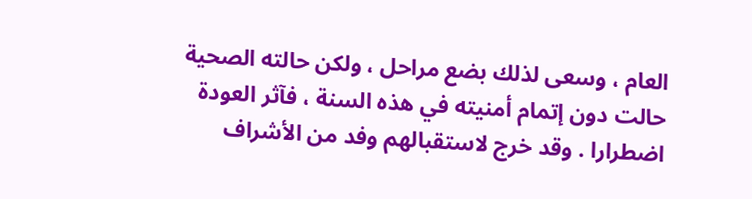العام ، وسعى لذلك بضع مراحل ، ولكن حالته الصحية حالت دون إتمام أمنيته في هذه السنة ، فآثر العودة اضطرارا . وقد خرج لاستقبالهم وفد من الأشراف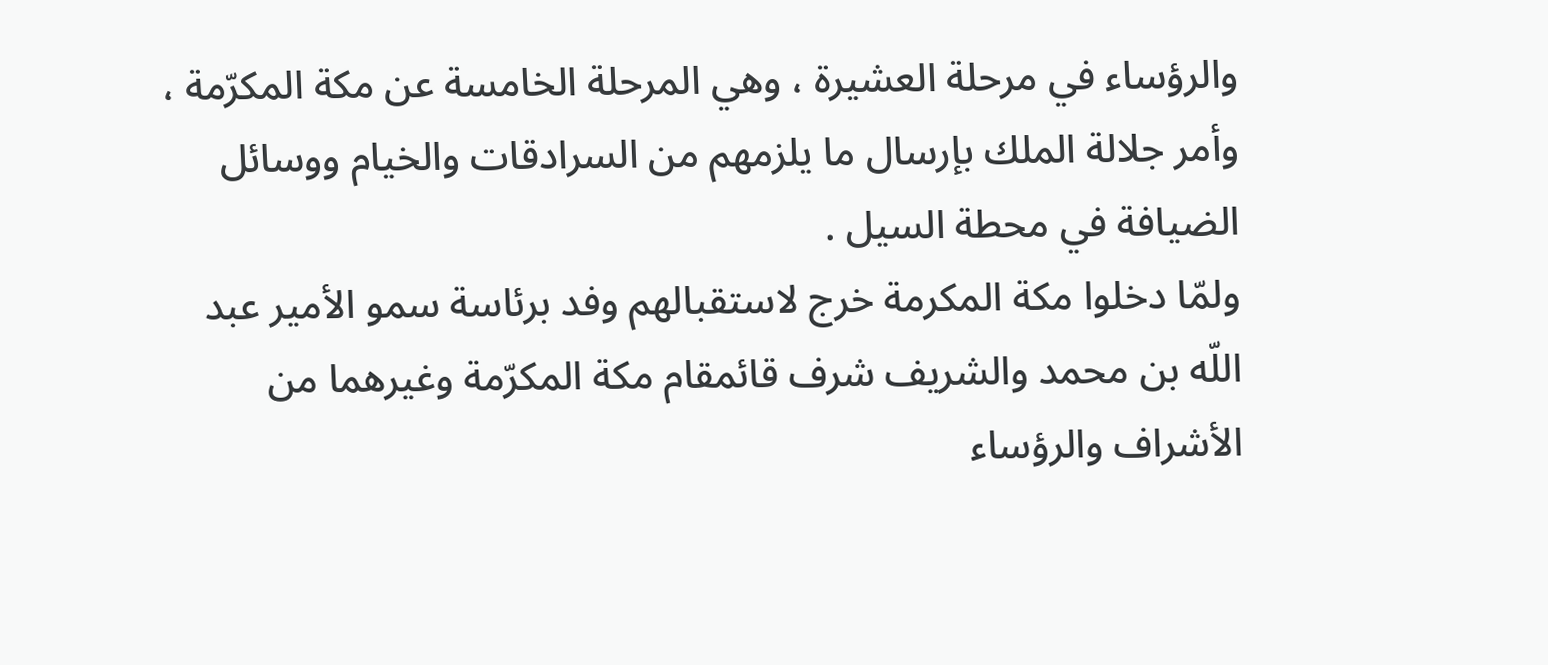والرؤساء في مرحلة العشيرة ، وهي المرحلة الخامسة عن مكة المكرّمة ، وأمر جلالة الملك بإرسال ما يلزمهم من السرادقات والخيام ووسائل الضيافة في محطة السيل .
ولمّا دخلوا مكة المكرمة خرج لاستقبالهم وفد برئاسة سمو الأمير عبد اللّه بن محمد والشريف شرف قائمقام مكة المكرّمة وغيرهما من الأشراف والرؤساء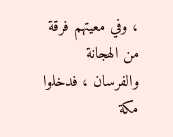، وفي معيتهم فرقة من الهجانة والفرسان ، فدخلوا مكة